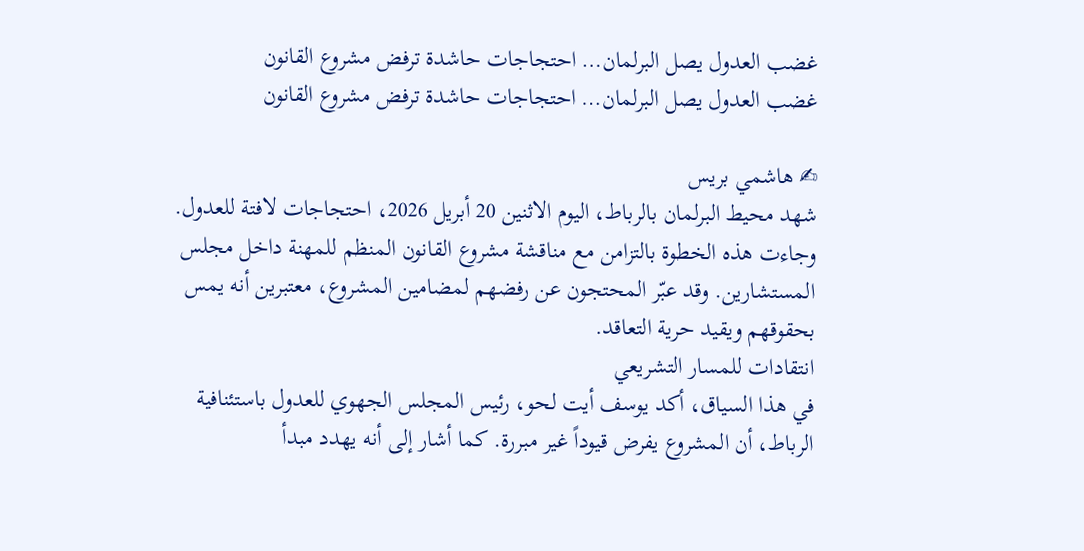غضب العدول يصل البرلمان… احتجاجات حاشدة ترفض مشروع القانون
غضب العدول يصل البرلمان… احتجاجات حاشدة ترفض مشروع القانون

✍ هاشمي بريس
شهد محيط البرلمان بالرباط، اليوم الاثنين 20 أبريل 2026، احتجاجات لافتة للعدول. وجاءت هذه الخطوة بالتزامن مع مناقشة مشروع القانون المنظم للمهنة داخل مجلس المستشارين. وقد عبّر المحتجون عن رفضهم لمضامين المشروع، معتبرين أنه يمس بحقوقهم ويقيد حرية التعاقد.
انتقادات للمسار التشريعي
في هذا السياق، أكد يوسف أيت لحو، رئيس المجلس الجهوي للعدول باستئنافية الرباط، أن المشروع يفرض قيوداً غير مبررة. كما أشار إلى أنه يهدد مبدأ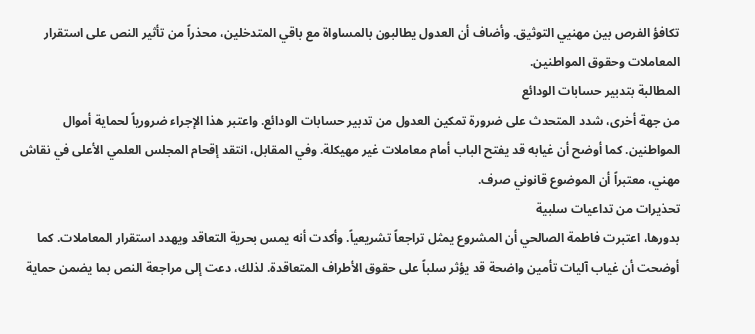تكافؤ الفرص بين مهنيي التوثيق. وأضاف أن العدول يطالبون بالمساواة مع باقي المتدخلين، محذراً من تأثير النص على استقرار المعاملات وحقوق المواطنين.
المطالبة بتدبير حسابات الودائع
من جهة أخرى، شدد المتحدث على ضرورة تمكين العدول من تدبير حسابات الودائع. واعتبر هذا الإجراء ضرورياً لحماية أموال المواطنين. كما أوضح أن غيابه قد يفتح الباب أمام معاملات غير مهيكلة. وفي المقابل، انتقد إقحام المجلس العلمي الأعلى في نقاش مهني، معتبراً أن الموضوع قانوني صرف.
تحذيرات من تداعيات سلبية
بدورها، اعتبرت فاطمة الصالحي أن المشروع يمثل تراجعاً تشريعياً. وأكدت أنه يمس بحرية التعاقد ويهدد استقرار المعاملات. كما أوضحت أن غياب آليات تأمين واضحة قد يؤثر سلباً على حقوق الأطراف المتعاقدة. لذلك، دعت إلى مراجعة النص بما يضمن حماية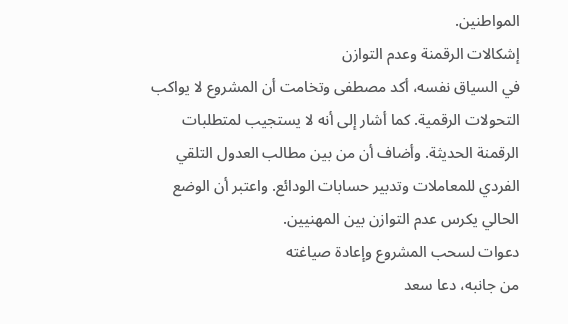المواطنين.
إشكالات الرقمنة وعدم التوازن
في السياق نفسه، أكد مصطفى وتخامت أن المشروع لا يواكب التحولات الرقمية. كما أشار إلى أنه لا يستجيب لمتطلبات الرقمنة الحديثة. وأضاف أن من بين مطالب العدول التلقي الفردي للمعاملات وتدبير حسابات الودائع. واعتبر أن الوضع الحالي يكرس عدم التوازن بين المهنيين.
دعوات لسحب المشروع وإعادة صياغته
من جانبه، دعا سعد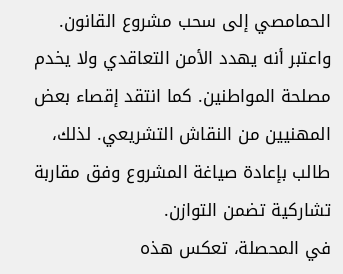الحمامصي إلى سحب مشروع القانون. واعتبر أنه يهدد الأمن التعاقدي ولا يخدم مصلحة المواطنين. كما انتقد إقصاء بعض المهنيين من النقاش التشريعي. لذلك، طالب بإعادة صياغة المشروع وفق مقاربة تشاركية تضمن التوازن.
في المحصلة، تعكس هذه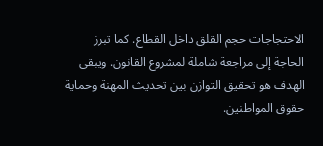الاحتجاجات حجم القلق داخل القطاع. كما تبرز الحاجة إلى مراجعة شاملة لمشروع القانون. ويبقى الهدف هو تحقيق التوازن بين تحديث المهنة وحماية حقوق المواطنين.